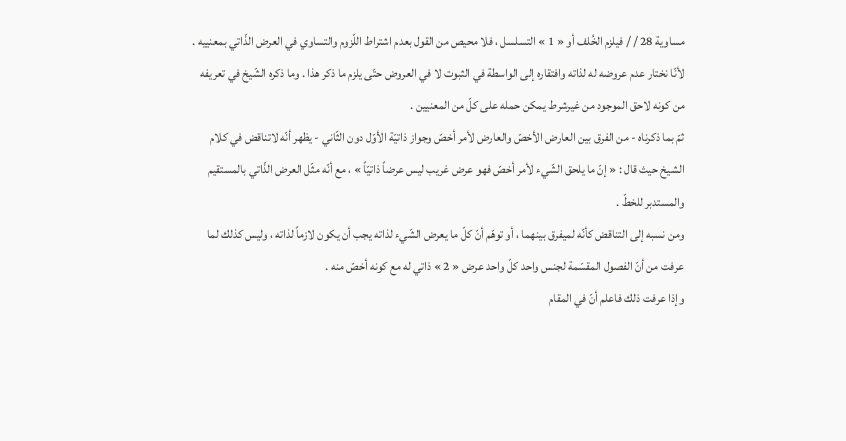مساوية 28 / / فيلزم الخُلف أو « 1 » التسلسل ، فلا محيص من القول بعدم اشتراط اللّزوم والتساوي في العرض الذّاتي بمعنييه .
لأنّا نختار عدم عروضه له لذاته وافتقاره إلى الواسطة في الثبوت لا في العروض حتّى يلزم ما ذكر هذا . وما ذكره الشّيخ في تعريفه من كونه لاحق الموجود من غيرشرط يمكن حمله على كلّ من المعنيين .
ثمّ بما ذكرناه - من الفرق بين العارض الأخصّ والعارض لأمر أخصّ وجواز ذاتيّة الأوّل دون الثّاني - يظهر أنّه لاتناقض في كلام الشيخ حيث قال : « إنّ ما يلحق الشّيء لأمر أخصّ فهو عرض غريب ليس عرضاً ذاتيّاً » ، مع أنّه مثّل العرض الذّاتي بالمستقيم والمستدبر للخطّ .
ومن نسبه إلى التناقض كأنّه لميفرق بينهما ، أو توهّم أنّ كلّ ما يعرض الشّيء لذاته يجب أن يكون لازماً لذاته ، وليس كذلك لما عرفت من أنّ الفصول المقسّمة لجنس واحد كلّ واحد عرض « 2 » ذاتي له مع كونه أخصّ منه .
وإذا عرفت ذلك فاعلم أنّ في المقام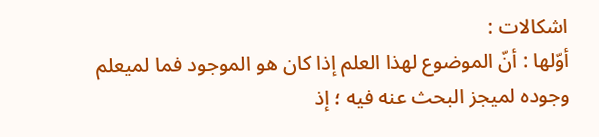اشكالات :
أوّلها : أنّ الموضوع لهذا العلم إذا كان هو الموجود فما لميعلم وجوده لميجز البحث عنه فيه ؛ إذ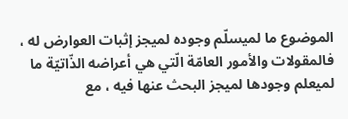الموضوع ما لميسلّم وجوده لميجز إثبات العوارض له ، فالمقولات والأمور العامّة الّتي هي أعراضه الذّاتيّة ما لميعلم وجودها لميجز البحث عنها فيه ، مع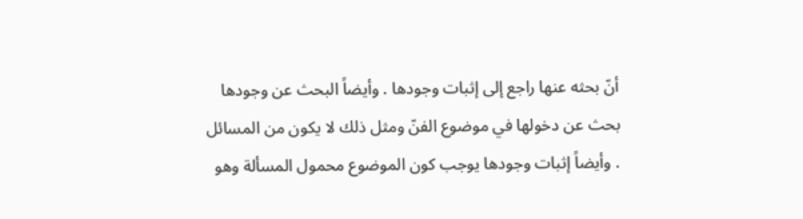أنّ بحثه عنها راجع إلى إثبات وجودها . وأيضاً البحث عن وجودها بحث عن دخولها في موضوع الفنّ ومثل ذلك لا يكون من المسائل . وأيضاً إثبات وجودها يوجب كون الموضوع محمول المسألة وهو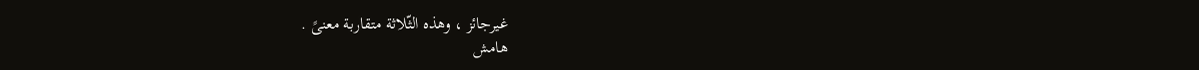غيرجائز ، وهذه الثّلاثة متقاربة معنىً .
هامش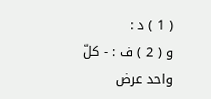( 1 ) د :
و ( 2 ) ف : - كلّ واحد عرض